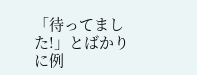「待ってました!」とばかりに例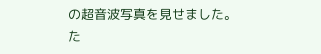の超音波写真を見せました。
た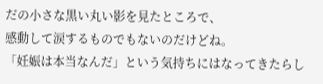だの小さな黒い丸い影を見たところで、
感動して涙するものでもないのだけどね。
「妊娠は本当なんだ」という気持ちにはなってきたらし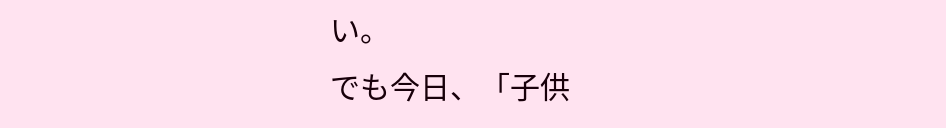い。
でも今日、「子供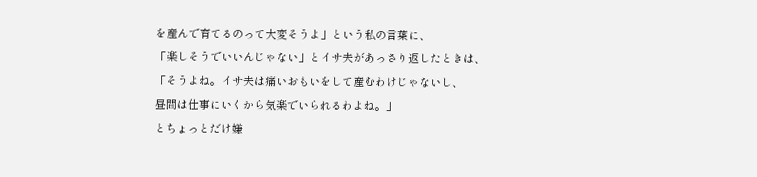を産んで育てるのって大変そうよ」という私の言葉に、
「楽しそうでいいんじゃない」とイサ夫があっさり返したときは、
「そうよね。イサ夫は痛いおもいをして産むわけじゃないし、
昼間は仕事にいくから気楽でいられるわよね。」
とちょっとだけ嫌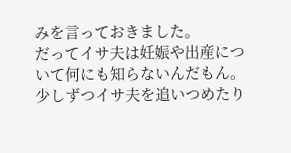みを言っておきました。
だってイサ夫は妊娠や出産について何にも知らないんだもん。
少しずつイサ夫を追いつめたり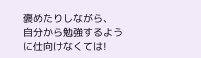褒めたりしながら、
自分から勉強するように仕向けなくては!